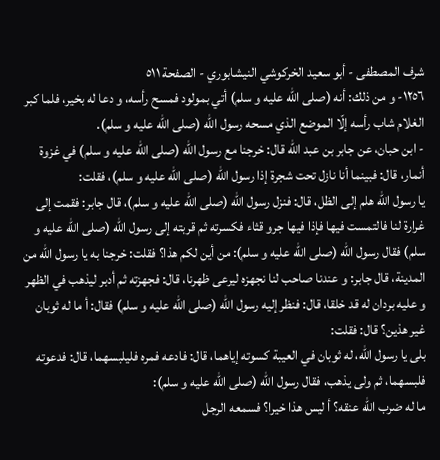شرف المصطفى - أبو سعيد الخركوشي النيشابوري - الصفحة ٥١١
١٢٥٦- و من ذلك: أنه (صلى الله عليه و سلم) أتي بمولود فمسح رأسه، و دعا له بخير، فلما كبر الغلام شاب رأسه إلّا الموضع الذي مسحه رسول اللّه (صلى الله عليه و سلم).
- ابن حبان، عن جابر بن عبد اللّه قال: خرجنا مع رسول اللّه (صلى الله عليه و سلم) في غزوة أنمار، قال: فبينما أنا نازل تحت شجرة إذا رسول اللّه (صلى الله عليه و سلم)، فقلت:
يا رسول اللّه هلم إلى الظل، قال: فنزل رسول اللّه (صلى الله عليه و سلم)، قال جابر: فقمت إلى غرارة لنا فالتمست فيها فإذا فيها جرو قثاء فكسرته ثم قربته إلى رسول اللّه (صلى الله عليه و سلم) فقال رسول اللّه (صلى الله عليه و سلم): من أين لكم هذا؟ فقلت: خرجنا به يا رسول اللّه من المدينة، قال جابر: و عندنا صاحب لنا نجهزه ليرعى ظهرنا، قال: فجهزته ثم أدبر ليذهب في الظهر و عليه بردان له قد خلقا، قال: فنظر إليه رسول اللّه (صلى الله عليه و سلم) فقال: أ ما له ثوبان غير هذين؟ قال: فقلت:
بلى يا رسول اللّه، له ثوبان في العيبة كسوته إياهما، قال: فادعه فمره فليلبسهما، قال: فدعوته فلبسهما، ثم ولى يذهب، فقال رسول اللّه (صلى الله عليه و سلم):
ما له ضرب اللّه عنقه؟ أ ليس هذا خيرا؟ فسمعه الرجل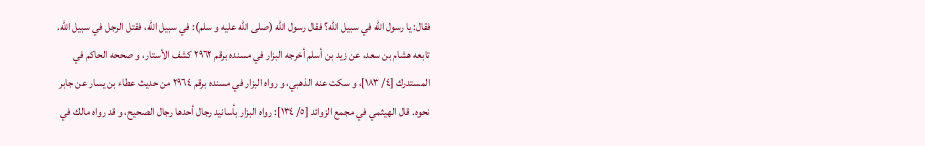فقال: يا رسول اللّه في سبيل اللّه؟ فقال رسول اللّه (صلى الله عليه و سلم): في سبيل اللّه، فقتل الرجل في سبيل اللّه.
تابعه هشام بن سعد، عن زيد بن أسلم أخرجه البزار في مسنده برقم ٢٩٦٢ كشف الأستار، و صححه الحاكم في المستدرك [٤/ ١٨٣]، و سكت عنه الذهبي، و رواه البزار في مسنده برقم ٢٩٦٤ من حديث عطاء بن يسار عن جابر نحوه. قال الهيثمي في مجمع الزوائد [٥/ ١٣٤]: رواه البزار بأسانيد رجال أحدها رجال الصحيح، و قد رواه مالك في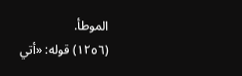الموطأ.
(١٢٥٦) قوله: «أتي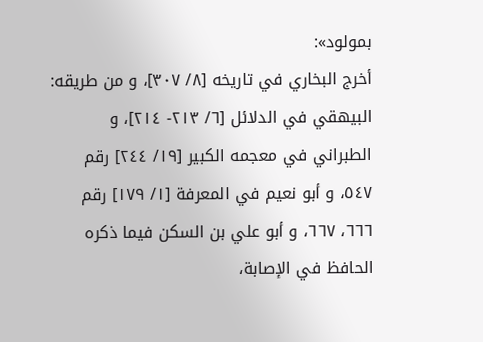بمولود»:
أخرج البخاري في تاريخه [٨/ ٣٠٧]، و من طريقه: البيهقي في الدلائل [٦/ ٢١٣- ٢١٤]، و الطبراني في معجمه الكبير [١٩/ ٢٤٤] رقم ٥٤٧، و أبو نعيم في المعرفة [١/ ١٧٩] رقم ٦٦٦، ٦٦٧، و أبو علي بن السكن فيما ذكره الحافظ في الإصابة،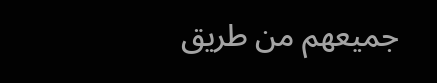جميعهم من طريق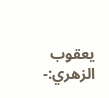يعقوب الزهري:-